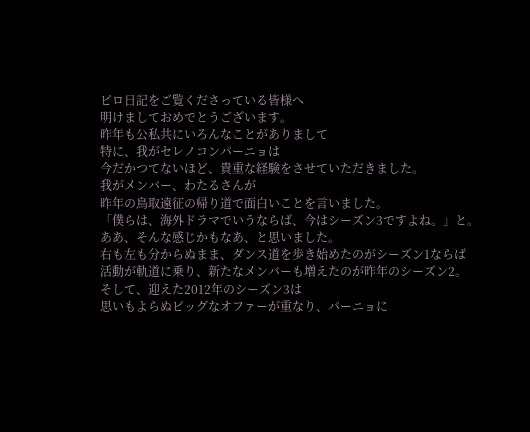ピロ日記をご覧くださっている皆様へ
明けましておめでとうございます。
昨年も公私共にいろんなことがありまして
特に、我がセレノコンパーニョは
今だかつてないほど、貴重な経験をさせていただきました。
我がメンバー、わたるさんが
昨年の鳥取遠征の帰り道で面白いことを言いました。
「僕らは、海外ドラマでいうならば、今はシーズン3ですよね。」と。
ああ、そんな感じかもなあ、と思いました。
右も左も分からぬまま、ダンス道を歩き始めたのがシーズン1ならば
活動が軌道に乗り、新たなメンバーも増えたのが昨年のシーズン2。
そして、迎えた2012年のシーズン3は
思いもよらぬビッグなオファーが重なり、パーニョに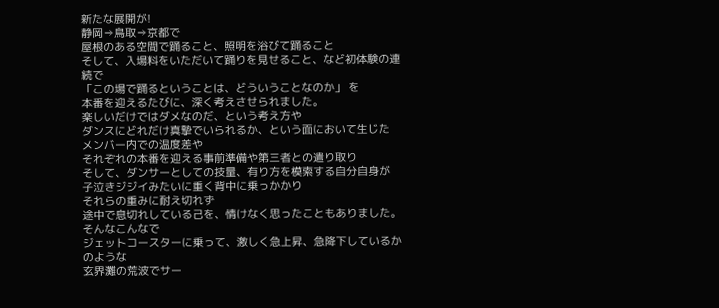新たな展開が!
静岡⇒鳥取⇒京都で
屋根のある空間で踊ること、照明を浴びて踊ること
そして、入場料をいただいて踊りを見せること、など初体験の連続で
「この場で踊るということは、どういうことなのか」 を
本番を迎えるたびに、深く考えさせられました。
楽しいだけではダメなのだ、という考え方や
ダンスにどれだけ真摯でいられるか、という面において生じた
メンバー内での温度差や
それぞれの本番を迎える事前準備や第三者との遣り取り
そして、ダンサーとしての技量、有り方を模索する自分自身が
子泣きジジイみたいに重く背中に乗っかかり
それらの重みに耐え切れず
途中で息切れしている己を、情けなく思ったこともありました。
そんなこんなで
ジェットコースターに乗って、激しく急上昇、急降下しているかのような
玄界灘の荒波でサー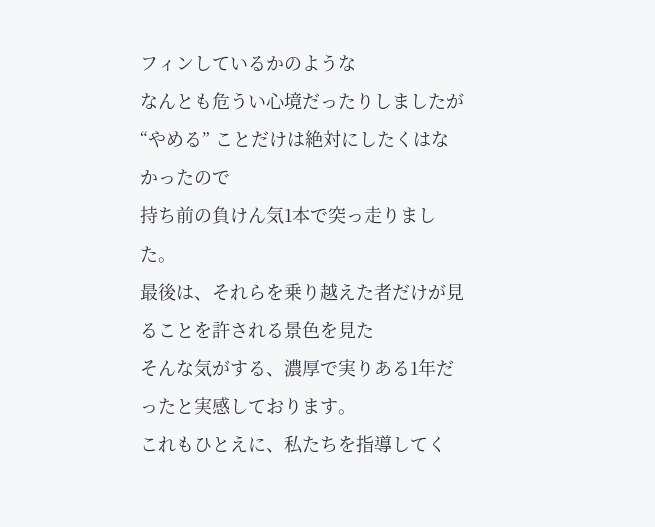フィンしているかのような
なんとも危うい心境だったりしましたが
“やめる” ことだけは絶対にしたくはなかったので
持ち前の負けん気1本で突っ走りました。
最後は、それらを乗り越えた者だけが見ることを許される景色を見た
そんな気がする、濃厚で実りある1年だったと実感しております。
これもひとえに、私たちを指導してく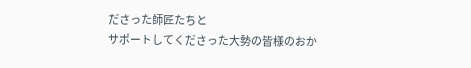ださった師匠たちと
サポートしてくださった大勢の皆様のおか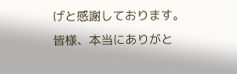げと感謝しております。
皆様、本当にありがと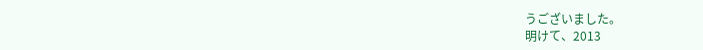うございました。
明けて、2013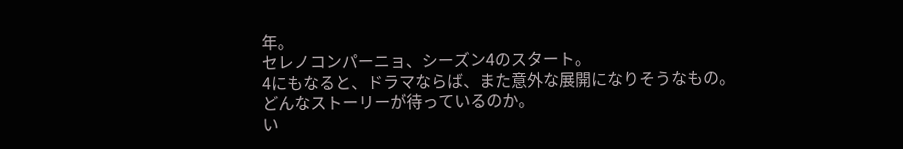年。
セレノコンパーニョ、シーズン4のスタート。
4にもなると、ドラマならば、また意外な展開になりそうなもの。
どんなストーリーが待っているのか。
い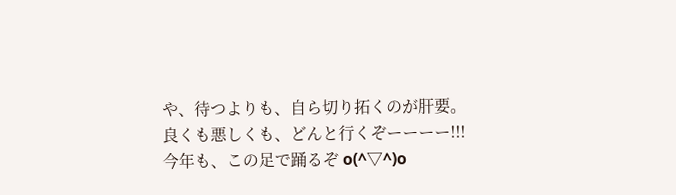や、待つよりも、自ら切り拓くのが肝要。
良くも悪しくも、どんと行くぞーーーー!!!
今年も、この足で踊るぞ o(^▽^)o